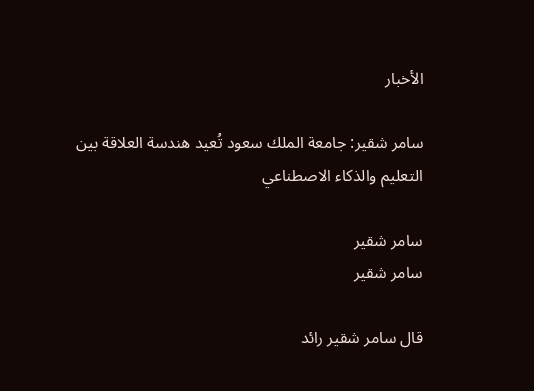الأخبار

سامر شقير: جامعة الملك سعود تُعيد هندسة العلاقة بين التعليم والذكاء الاصطناعي

سامر شقير
سامر شقير

قال سامر شقير رائد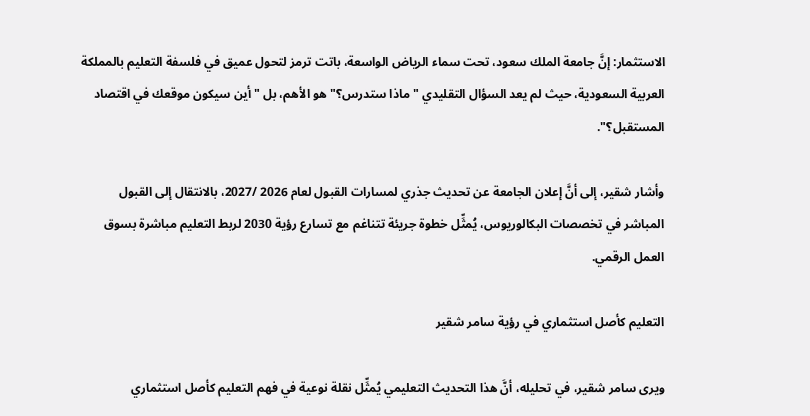الاستثمار: إنَّ جامعة الملك سعود، تحت سماء الرياض الواسعة، باتت ترمز لتحول عميق في فلسفة التعليم بالمملكة العربية السعودية، حيث لم يعد السؤال التقليدي "ماذا ستدرس؟" هو الأهم، بل "أين سيكون موقعك في اقتصاد المستقبل؟".

وأشار شقير، إلى أنَّ إعلان الجامعة عن تحديث جذري لمسارات القبول لعام 2026 /2027، بالانتقال إلى القبول المباشر في تخصصات البكالوريوس، يُمثِّل خطوة جريئة تتناغم مع تسارع رؤية 2030 لربط التعليم مباشرة بسوق العمل الرقمي.

التعليم كأصل استثماري في رؤية سامر شقير

ويرى سامر شقير، في تحليله، أنَّ هذا التحديث التعليمي يُمثِّل نقلة نوعية في فهم التعليم كأصل استثماري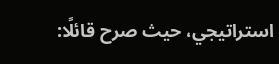استراتيجي، حيث صرح قائلًا: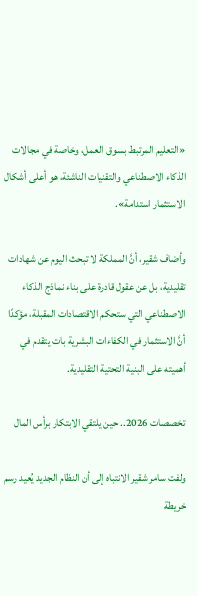«التعليم المرتبط بسوق العمل، وخاصة في مجالات الذكاء الاصطناعي والتقنيات الناشئة، هو أعلى أشكال الاستثمار استدامة».

وأضاف شقير، أنَّ المملكة لا تبحث اليوم عن شهادات تقليدية، بل عن عقول قادرة على بناء نماذج الذكاء الاصطناعي التي ستحكم الاقتصادات المقبلة، مؤكدًا أنَّ الاستثمار في الكفاءات البشرية بات يتقدم في أهميته على البنية التحتية التقليدية.

تخصصات 2026.. حين يلتقي الابتكار برأس المال

ولفت سامر شقير الانتباه إلى أن النظام الجديد يُعيد رسم خريطة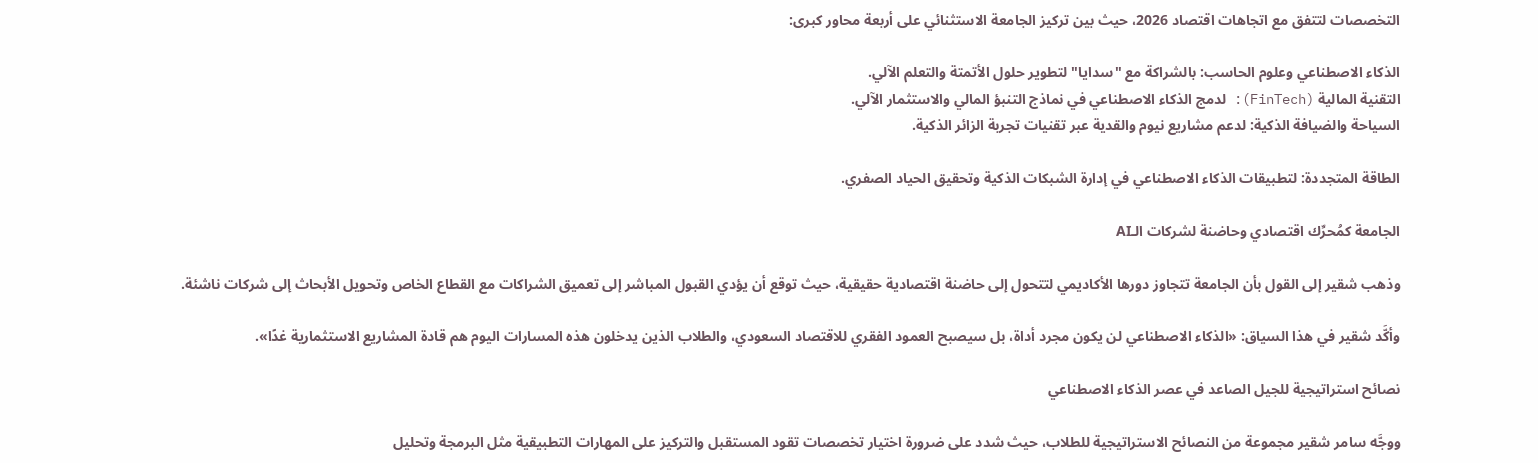التخصصات لتتفق مع اتجاهات اقتصاد 2026، حيث بين تركيز الجامعة الاستثنائي على أربعة محاور كبرى:

الذكاء الاصطناعي وعلوم الحاسب: بالشراكة مع "سدايا" لتطوير حلول الأتمتة والتعلم الآلي.
التقنية المالية (FinTech): لدمج الذكاء الاصطناعي في نماذج التنبؤ المالي والاستثمار الآلي.
السياحة والضيافة الذكية: لدعم مشاريع نيوم والقدية عبر تقنيات تجربة الزائر الذكية.

الطاقة المتجددة: لتطبيقات الذكاء الاصطناعي في إدارة الشبكات الذكية وتحقيق الحياد الصفري.

الجامعة كمُحرِّك اقتصادي وحاضنة لشركات الـAI

وذهب شقير إلى القول بأن الجامعة تتجاوز دورها الأكاديمي لتتحول إلى حاضنة اقتصادية حقيقية، حيث توقع أن يؤدي القبول المباشر إلى تعميق الشراكات مع القطاع الخاص وتحويل الأبحاث إلى شركات ناشئة.

وأكَّد شقير في هذا السياق: «الذكاء الاصطناعي لن يكون مجرد أداة، بل سيصبح العمود الفقري للاقتصاد السعودي، والطلاب الذين يدخلون هذه المسارات اليوم هم قادة المشاريع الاستثمارية غدًا».

نصائح استراتيجية للجيل الصاعد في عصر الذكاء الاصطناعي

ووجَّه سامر شقير مجموعة من النصائح الاستراتيجية للطلاب، حيث شدد على ضرورة اختيار تخصصات تقود المستقبل والتركيز على المهارات التطبيقية مثل البرمجة وتحليل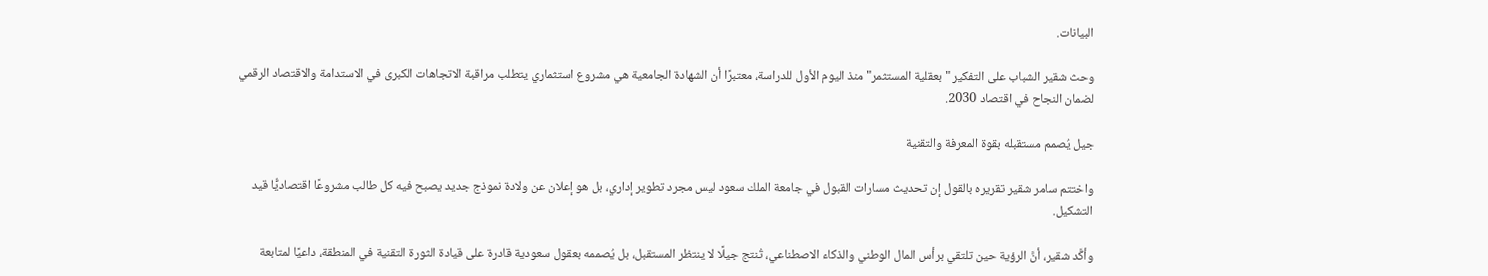البيانات.

وحث شقير الشباب على التفكير "بعقلية المستثمر" منذ اليوم الأول للدراسة، معتبرًا أن الشهادة الجامعية هي مشروع استثماري يتطلب مراقبة الاتجاهات الكبرى في الاستدامة والاقتصاد الرقمي لضمان النجاح في اقتصاد 2030.

جيل يُصمم مستقبله بقوة المعرفة والتقنية

واختتم سامر شقير تقريره بالقول إن تحديث مسارات القبول في جامعة الملك سعود ليس مجرد تطوير إداري، بل هو إعلان عن ولادة نموذج جديد يصبح فيه كل طالب مشروعًا اقتصاديًّا قيد التشكيل.

وأكَّد شقير، أنَّ الرؤية حين تلتقي برأس المال الوطني والذكاء الاصطناعي، تُنتج جيلًا لا ينتظر المستقبل، بل يُصممه بعقول سعودية قادرة على قيادة الثورة التقنية في المنطقة، داعيًا لمتابعة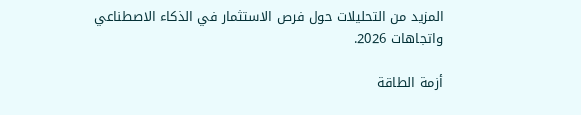المزيد من التحليلات حول فرص الاستثمار في الذكاء الاصطناعي واتجاهات 2026.

أزمة الطاقة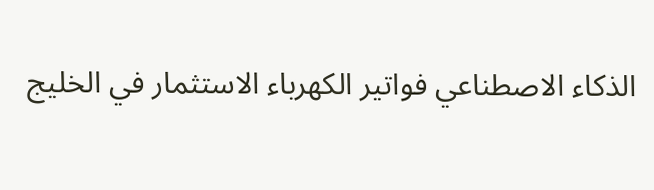الذكاء الاصطناعي فواتير الكهرباء الاستثمار في الخليج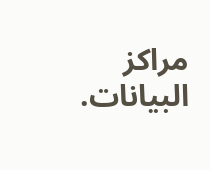مراكز البيانات.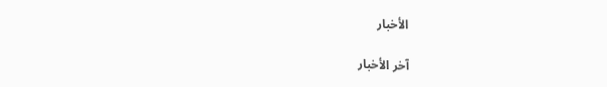الأخبار

آخر الأخبار